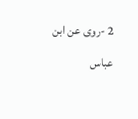2 -روى عن ابن عباس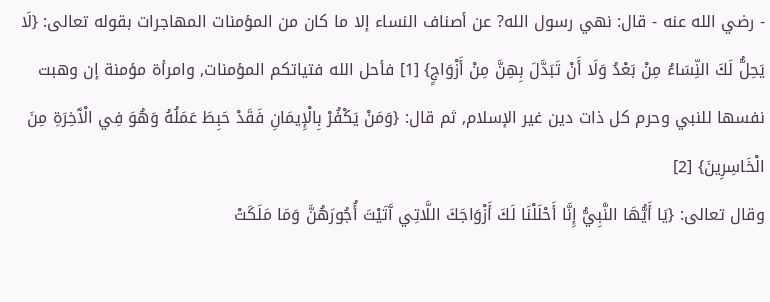- رضي الله عنه - قال: نهي رسول الله? عن أصناف النساء إلا ما كان من المؤمنات المهاجرات بقوله تعالى: {لَا يَحِلُّ لَكَ النِّسَاءُ مِنْ بَعْدُ وَلَا أَنْ تَبَدَّلَ بِهِنَّ مِنْ أَزْوَاجٍ} [1] فأحل الله فتياتكم المؤمنات, وامرأة مؤمنة إن وهبت نفسها للنبي وحرم كل ذات دين غير الإسلام, ثم قال: {وَمَنْ يَكْفُرْ بِالْإِيمَانِ فَقَدْ حَبِطَ عَمَلُهُ وَهُوَ فِي الْآَخِرَةِ مِنَ الْخَاسِرِينَ} [2]
وقال تعالى: {يَا أَيُّهَا النَّبِيُّ إِنَّا أَحْلَلْنَا لَكَ أَزْوَاجَكَ اللَّاتِي آَتَيْتَ أُجُورَهُنَّ وَمَا مَلَكَتْ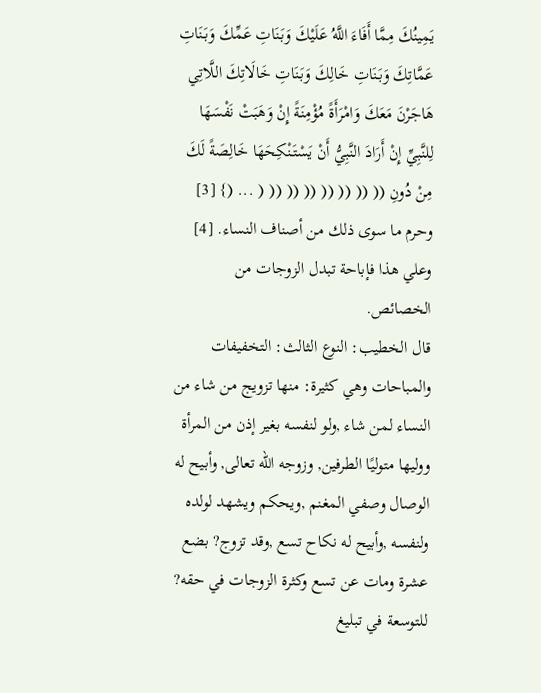يَمِينُكَ مِمَّا أَفَاءَ اللَّهُ عَلَيْكَ وَبَنَاتِ عَمِّكَ وَبَنَاتِ عَمَّاتِكَ وَبَنَاتِ خَالِكَ وَبَنَاتِ خَالَاتِكَ اللَّاتِي هَاجَرْنَ مَعَكَ وَامْرَأَةً مُؤْمِنَةً إِنْ وَهَبَتْ نَفْسَهَا لِلنَّبِيِّ إِنْ أَرَادَ النَّبِيُّ أَنْ يَسْتَنْكِحَهَا خَالِصَةً لَكَ مِنْ دُونِ (( (( (( (( (( (( (( ( ... (} [3] وحرم ما سوى ذلك من أصناف النساء. [4] وعلي هذا فإباحة تبدل الزوجات من الخصائص.
قال الخطيب: النوع الثالث: التخفيفات والمباحات وهي كثيرة: منها تزويج من شاء من النساء لمن شاء ,ولو لنفسه بغير إذن من المرأة ووليها متوليًا الطرفين, وزوجه الله تعالى, وأبيح له الوصال وصفي المغنم ,ويحكم ويشهد لولده ولنفسه ,وأبيح له نكاح تسع ,وقد تزوج? بضع عشرة ومات عن تسع وكثرة الزوجات في حقه? للتوسعة في تبليغ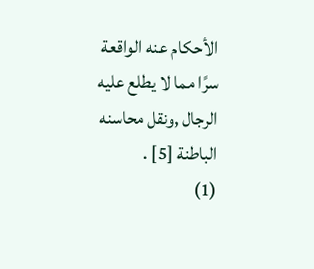الأحكام عنه الواقعة سرًا مما لا يطلع عليه الرجال ,ونقل محاسنه الباطنة [5] .
(1)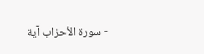- سورة الأحزاب آية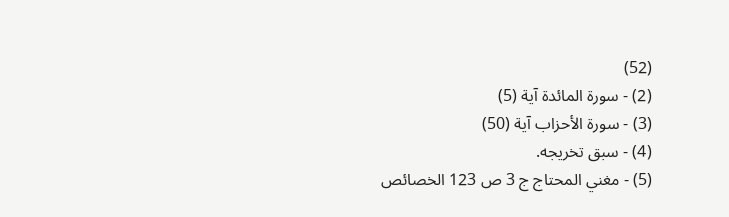(52)
(2) - سورة المائدة آية (5)
(3) - سورة الأحزاب آية (50)
(4) - سبق تخريجه.
(5) - مغني المحتاج ج 3 ص 123 الخصائص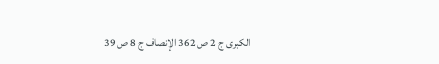الكبرى ج 2 ص 362 الإنصاف ج 8 ص 39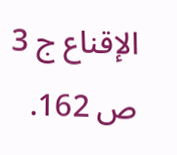الإقناع ج 3 ص 162.